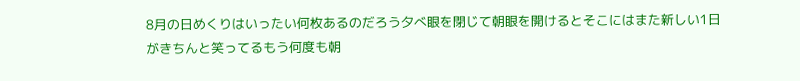8月の日めくりはいったい何枚あるのだろう夕べ眼を閉じて朝眼を開けるとそこにはまた新しい1日がきちんと笑ってるもう何度も朝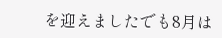を迎えましたでも8月は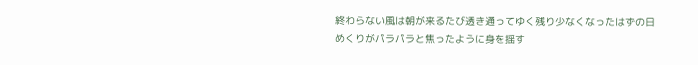終わらない風は朝が来るたび透き通ってゆく残り少なくなったはずの日めくりがパラパラと焦ったように身を揺す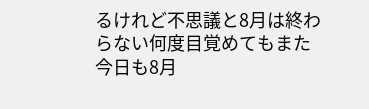るけれど不思議と8月は終わらない何度目覚めてもまた今日も8月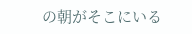の朝がそこにいる